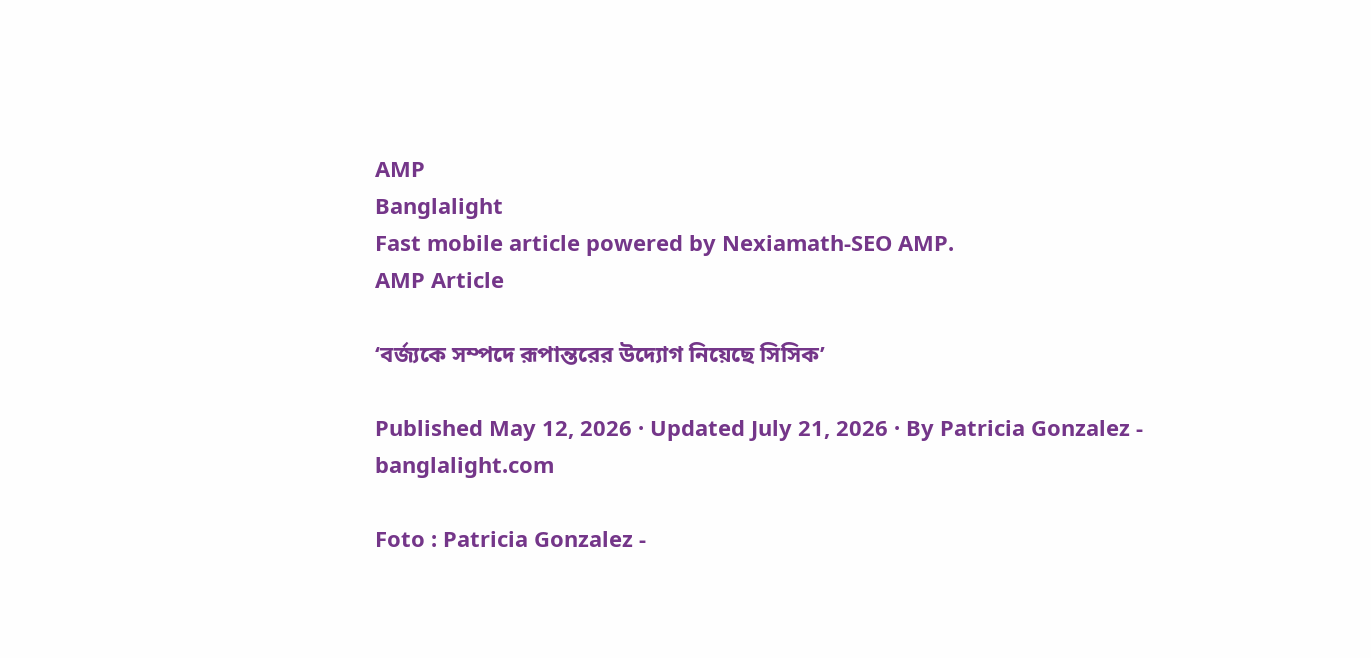AMP
Banglalight
Fast mobile article powered by Nexiamath-SEO AMP.
AMP Article

‘বর্জ্যকে সম্পদে রূপান্তরের উদ্যোগ নিয়েছে সিসিক’

Published May 12, 2026 · Updated July 21, 2026 · By Patricia Gonzalez - banglalight.com

Foto : Patricia Gonzalez -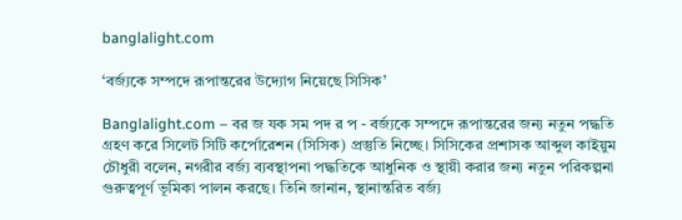banglalight.com

‘বর্জ্যকে সম্পদে রূপান্তরের উদ্যোগ নিয়েছে সিসিক’

Banglalight.com – বর জ যক সম পদ র প - বর্জ্যকে সম্পদে রূপান্তরের জন্য নতুন পদ্ধতি গ্রহণ করে সিলেট সিটি কর্পোরেশন (সিসিক) প্রস্তুতি নিচ্ছে। সিসিকের প্রশাসক আব্দুল কাইয়ুম চৌধুরী বলেন, নগরীর বর্জ্য ব্যবস্থাপনা পদ্ধতিকে আধুনিক ও স্থায়ী করার জন্য নতুন পরিকল্পনা গুরুত্বপূর্ণ ভূমিকা পালন করছে। তিনি জানান, স্থানান্তরিত বর্জ্য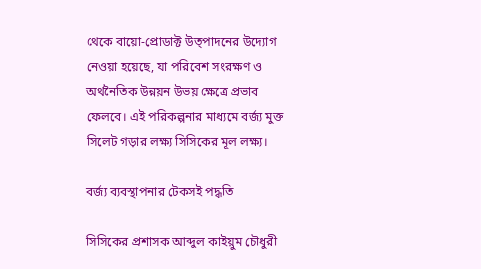থেকে বায়ো-প্রোডাক্ট উত্পাদনের উদ্যোগ নেওয়া হয়েছে, যা পরিবেশ সংরক্ষণ ও অর্থনৈতিক উন্নয়ন উভয় ক্ষেত্রে প্রভাব ফেলবে। এই পরিকল্পনার মাধ্যমে বর্জ্য মুক্ত সিলেট গড়ার লক্ষ্য সিসিকের মূল লক্ষ্য।

বর্জ্য ব্যবস্থাপনার টেকসই পদ্ধতি

সিসিকের প্রশাসক আব্দুল কাইয়ুম চৌধুরী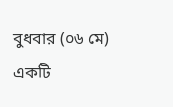বুধবার (০৬ মে) একটি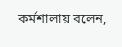কর্মশালায় বলেন,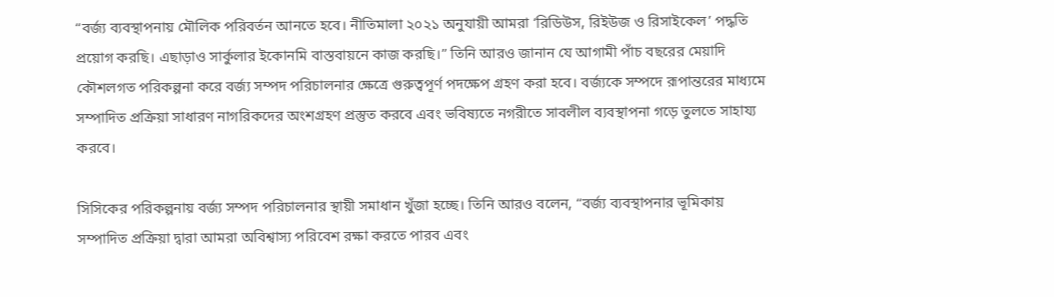“বর্জ্য ব্যবস্থাপনায় মৌলিক পরিবর্তন আনতে হবে। নীতিমালা ২০২১ অনুযায়ী আমরা ‘রিডিউস, রিইউজ ও রিসাইকেল’ পদ্ধতি প্রয়োগ করছি। এছাড়াও সার্কুলার ইকোনমি বাস্তবায়নে কাজ করছি।” তিনি আরও জানান যে আগামী পাঁচ বছরের মেয়াদি কৌশলগত পরিকল্পনা করে বর্জ্য সম্পদ পরিচালনার ক্ষেত্রে গুরুত্বপূর্ণ পদক্ষেপ গ্রহণ করা হবে। বর্জ্যকে সম্পদে রূপান্তরের মাধ্যমে সম্পাদিত প্রক্রিয়া সাধারণ নাগরিকদের অংশগ্রহণ প্রস্তুত করবে এবং ভবিষ্যতে নগরীতে সাবলীল ব্যবস্থাপনা গড়ে তুলতে সাহায্য করবে।

সিসিকের পরিকল্পনায় বর্জ্য সম্পদ পরিচালনার স্থায়ী সমাধান খুঁজা হচ্ছে। তিনি আরও বলেন, “বর্জ্য ব্যবস্থাপনার ভূমিকায় সম্পাদিত প্রক্রিয়া দ্বারা আমরা অবিশ্বাস্য পরিবেশ রক্ষা করতে পারব এবং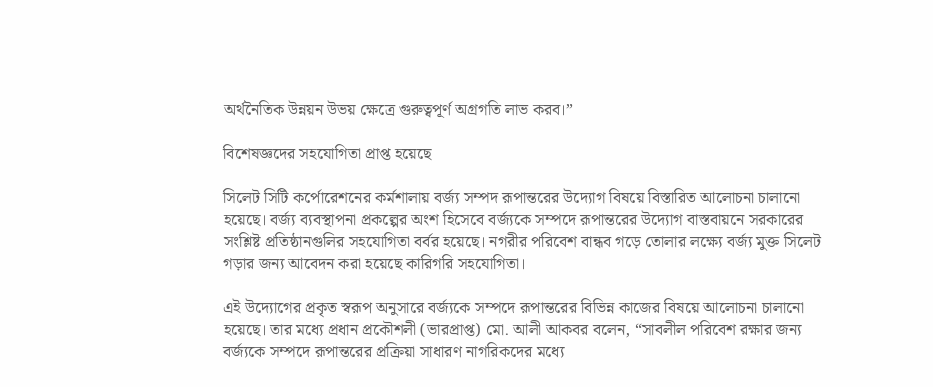অর্থনৈতিক উন্নয়ন উভয় ক্ষেত্রে গুরুত্বপূর্ণ অগ্রগতি লাভ করব।”

বিশেষজ্ঞদের সহযোগিতা প্রাপ্ত হয়েছে

সিলেট সিটি কর্পোরেশনের কর্মশালায় বর্জ্য সম্পদ রূপান্তরের উদ্যোগ বিষয়ে বিস্তারিত আলোচনা চালানো হয়েছে। বর্জ্য ব্যবস্থাপনা প্রকল্পের অংশ হিসেবে বর্জ্যকে সম্পদে রূপান্তরের উদ্যোগ বাস্তবায়নে সরকারের সংশ্লিষ্ট প্রতিষ্ঠানগুলির সহযোগিতা বর্বর হয়েছে। নগরীর পরিবেশ বান্ধব গড়ে তোলার লক্ষ্যে বর্জ্য মুক্ত সিলেট গড়ার জন্য আবেদন করা হয়েছে কারিগরি সহযোগিতা।

এই উদ্যোগের প্রকৃত স্বরূপ অনুসারে বর্জ্যকে সম্পদে রূপান্তরের বিভিন্ন কাজের বিষয়ে আলোচনা চালানো হয়েছে। তার মধ্যে প্রধান প্রকৌশলী (ভারপ্রাপ্ত) মো. আলী আকবর বলেন, “সাবলীল পরিবেশ রক্ষার জন্য বর্জ্যকে সম্পদে রূপান্তরের প্রক্রিয়া সাধারণ নাগরিকদের মধ্যে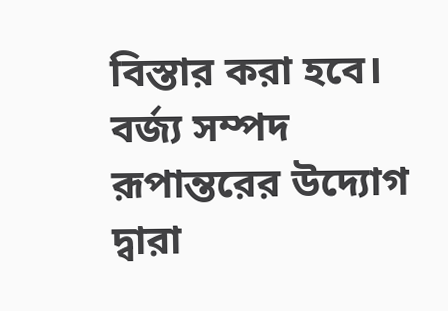বিস্তার করা হবে। বর্জ্য সম্পদ রূপান্তরের উদ্যোগ দ্বারা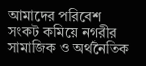আমাদের পরিবেশ সংকট কমিয়ে নগরীর সামাজিক ও অর্থনৈতিক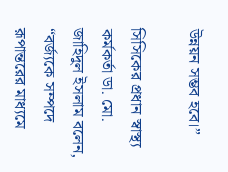উন্নয়ন সম্ভব হবে।”

সিসিকের প্রধান স্বাস্থ্য কর্মকর্তা ডা. মো. জাহিদুল ইসলাম বলেন, “বর্জ্যকে সম্পদে রূপান্তরের মাধ্যমে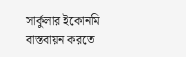সার্কুলার ইকোনমি বাস্তবায়ন করতে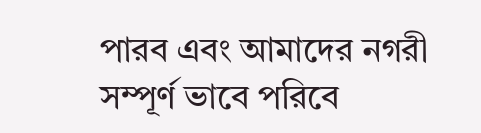পারব এবং আমাদের নগরী সম্পূর্ণ ভাবে পরিবে